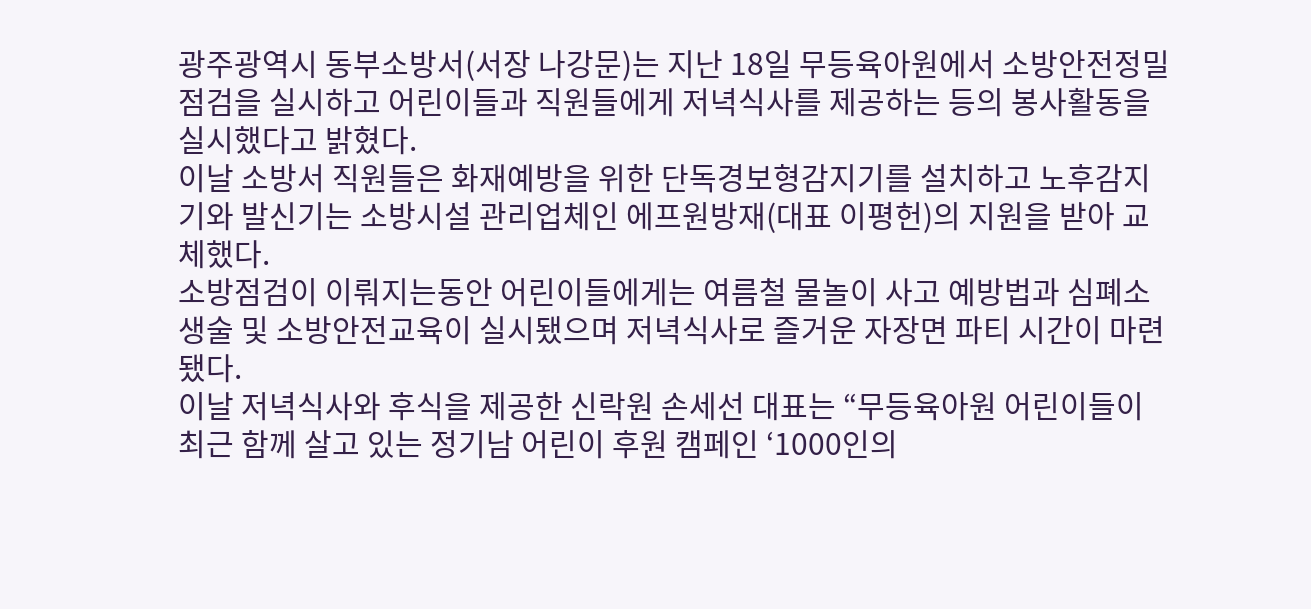광주광역시 동부소방서(서장 나강문)는 지난 18일 무등육아원에서 소방안전정밀점검을 실시하고 어린이들과 직원들에게 저녁식사를 제공하는 등의 봉사활동을 실시했다고 밝혔다.
이날 소방서 직원들은 화재예방을 위한 단독경보형감지기를 설치하고 노후감지기와 발신기는 소방시설 관리업체인 에프원방재(대표 이평헌)의 지원을 받아 교체했다.
소방점검이 이뤄지는동안 어린이들에게는 여름철 물놀이 사고 예방법과 심폐소생술 및 소방안전교육이 실시됐으며 저녁식사로 즐거운 자장면 파티 시간이 마련됐다.
이날 저녁식사와 후식을 제공한 신락원 손세선 대표는 “무등육아원 어린이들이 최근 함께 살고 있는 정기남 어린이 후원 캠페인 ‘1000인의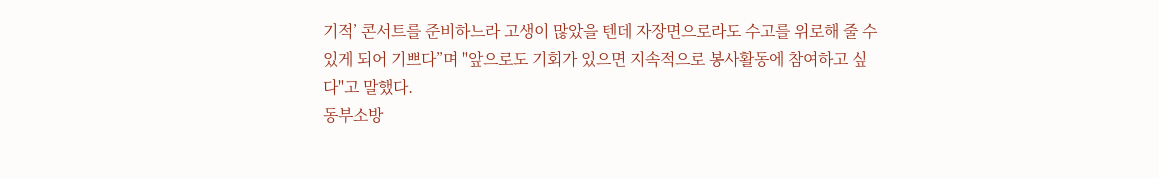기적’ 콘서트를 준비하느라 고생이 많았을 텐데 자장면으로라도 수고를 위로해 줄 수 있게 되어 기쁘다”며 "앞으로도 기회가 있으면 지속적으로 봉사활동에 참여하고 싶다"고 말했다.
동부소방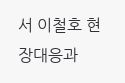서 이철호 현장대응과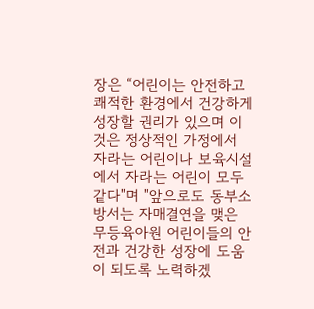장은 “어린이는 안전하고 쾌적한 환경에서 건강하게 성장할 권리가 있으며 이것은 정상적인 가정에서 자라는 어린이나 보육시설에서 자라는 어린이 모두 같다"며 "앞으로도 동부소방서는 자매결연을 맺은 무등육아원 어린이들의 안전과 건강한 성장에 도움이 되도록 노력하겠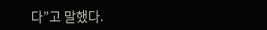다”고 말했다.